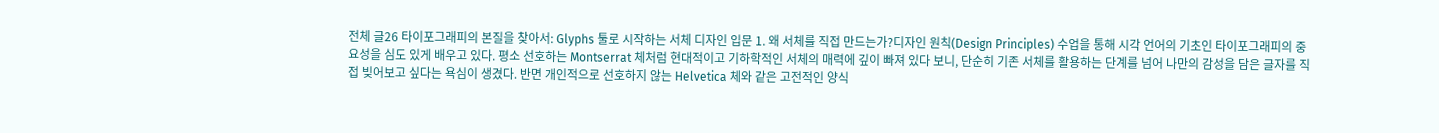전체 글26 타이포그래피의 본질을 찾아서: Glyphs 툴로 시작하는 서체 디자인 입문 1. 왜 서체를 직접 만드는가?디자인 원칙(Design Principles) 수업을 통해 시각 언어의 기초인 타이포그래피의 중요성을 심도 있게 배우고 있다. 평소 선호하는 Montserrat 체처럼 현대적이고 기하학적인 서체의 매력에 깊이 빠져 있다 보니, 단순히 기존 서체를 활용하는 단계를 넘어 나만의 감성을 담은 글자를 직접 빚어보고 싶다는 욕심이 생겼다. 반면 개인적으로 선호하지 않는 Helvetica 체와 같은 고전적인 양식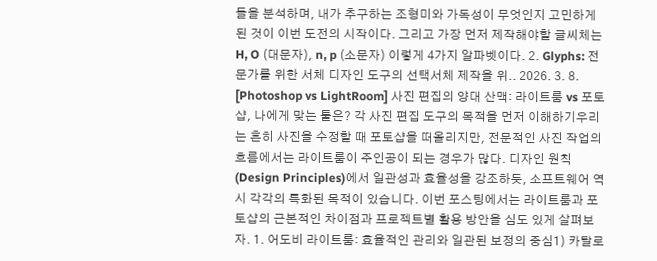들을 분석하며, 내가 추구하는 조형미와 가독성이 무엇인지 고민하게 된 것이 이번 도전의 시작이다. 그리고 가장 먼저 제작해야할 글씨체는 H, O (대문자), n, p (소문자) 이렇게 4가지 알파벳이다. 2. Glyphs: 전문가를 위한 서체 디자인 도구의 선택서체 제작을 위.. 2026. 3. 8. [Photoshop vs LightRoom] 사진 편집의 양대 산맥: 라이트룸 vs 포토샵, 나에게 맞는 툴은? 각 사진 편집 도구의 목적을 먼저 이해하기우리는 흔히 사진을 수정할 때 포토샵을 떠올리지만, 전문적인 사진 작업의 흐름에서는 라이트룸이 주인공이 되는 경우가 많다. 디자인 원칙(Design Principles)에서 일관성과 효율성을 강조하듯, 소프트웨어 역시 각각의 특화된 목적이 있습니다. 이번 포스팅에서는 라이트룸과 포토샵의 근본적인 차이점과 프로젝트별 활용 방안을 심도 있게 살펴보자. 1. 어도비 라이트룸: 효율적인 관리와 일관된 보정의 중심1) 카탈로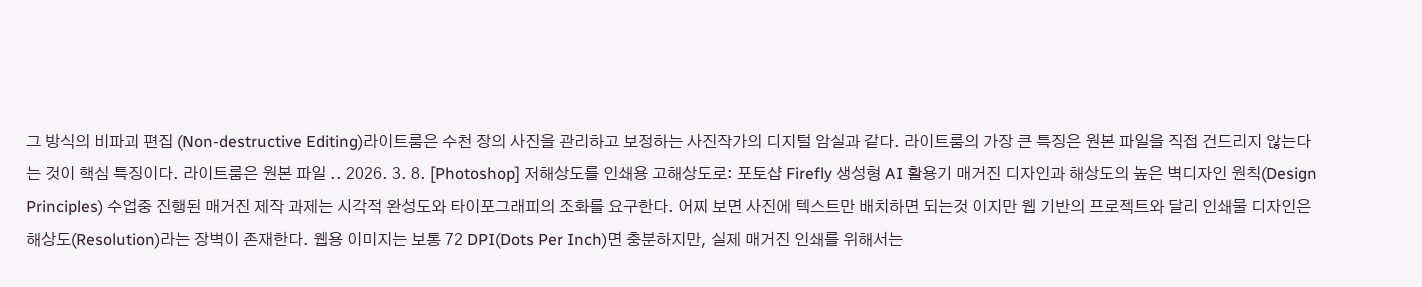그 방식의 비파괴 편집 (Non-destructive Editing)라이트룸은 수천 장의 사진을 관리하고 보정하는 사진작가의 디지털 암실과 같다. 라이트룸의 가장 큰 특징은 원본 파일을 직접 건드리지 않는다는 것이 핵심 특징이다. 라이트룸은 원본 파일 .. 2026. 3. 8. [Photoshop] 저해상도를 인쇄용 고해상도로: 포토샵 Firefly 생성형 AI 활용기 매거진 디자인과 해상도의 높은 벽디자인 원칙(Design Principles) 수업중 진행된 매거진 제작 과제는 시각적 완성도와 타이포그래피의 조화를 요구한다. 어찌 보면 사진에 텍스트만 배치하면 되는것 이지만 웹 기반의 프로젝트와 달리 인쇄물 디자인은 해상도(Resolution)라는 장벽이 존재한다. 웹용 이미지는 보통 72 DPI(Dots Per Inch)면 충분하지만, 실제 매거진 인쇄를 위해서는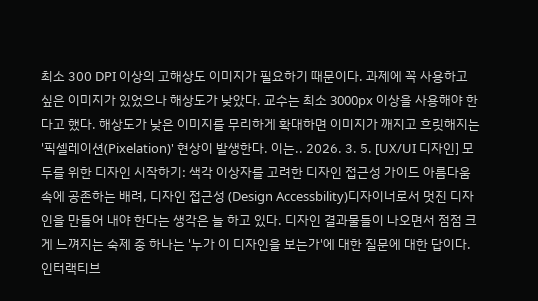최소 300 DPI 이상의 고해상도 이미지가 필요하기 때문이다. 과제에 꼭 사용하고 싶은 이미지가 있었으나 해상도가 낮았다. 교수는 최소 3000px 이상을 사용해야 한다고 했다. 해상도가 낮은 이미지를 무리하게 확대하면 이미지가 깨지고 흐릿해지는 '픽셀레이션(Pixelation)' 현상이 발생한다. 이는.. 2026. 3. 5. [UX/UI 디자인] 모두를 위한 디자인 시작하기: 색각 이상자를 고려한 디자인 접근성 가이드 아름다움 속에 공존하는 배려, 디자인 접근성 (Design Accessbility)디자이너로서 멋진 디자인을 만들어 내야 한다는 생각은 늘 하고 있다. 디자인 결과물들이 나오면서 점점 크게 느껴지는 숙제 중 하나는 '누가 이 디자인을 보는가'에 대한 질문에 대한 답이다. 인터랙티브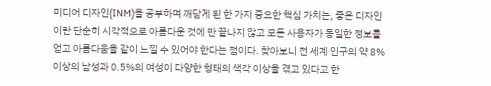미디어 디자인(INM)을 공부하며 깨닫게 된 한 가지 중요한 핵심 가치는, 좋은 디자인이란 단순히 시각적으로 아름다운 것에 만 끝나지 않고 모든 사용자가 동일한 정보를 얻고 아름다움을 같이 느낄 수 있어야 한다는 점이다. 찾아보니 전 세계 인구의 약 8% 이상의 남성과 0.5%의 여성이 다양한 형태의 색각 이상을 겪고 있다고 한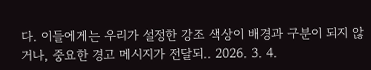다. 이들에게는 우리가 설정한 강조 색상이 배경과 구분이 되지 않거나, 중요한 경고 메시지가 전달되.. 2026. 3. 4.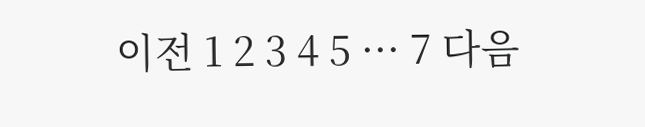이전 1 2 3 4 5 ··· 7 다음